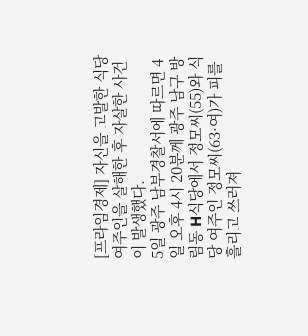[프라임경제] 자신을 고발한 식당 여주인을 살해한 후 자살한 사건이 발생했다.
5일 광주 남부경찰서에 따르면 4일 오후 4시 20분께 광주 남구 방림동 H식당에서 정모씨(55)와 식당 여주인 정모씨(63·여)가 피를 흘리고 쓰러져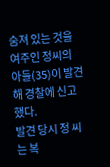숨져 있는 것을 여주인 정씨의 아들(35)이 발견해 경찰에 신고했다.
발견 당시 정 씨는 복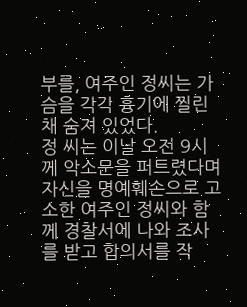부를, 여주인 정씨는 가슴을 각각 흉기에 찔린 채 숨져 있었다.
정 씨는 이날 오전 9시께 악소문을 퍼트렸다며 자신을 명예훼손으로 고소한 여주인 정씨와 함께 경찰서에 나와 조사를 받고 합의서를 작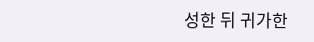성한 뒤 귀가한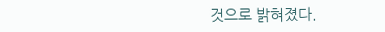것으로 밝혀졌다.